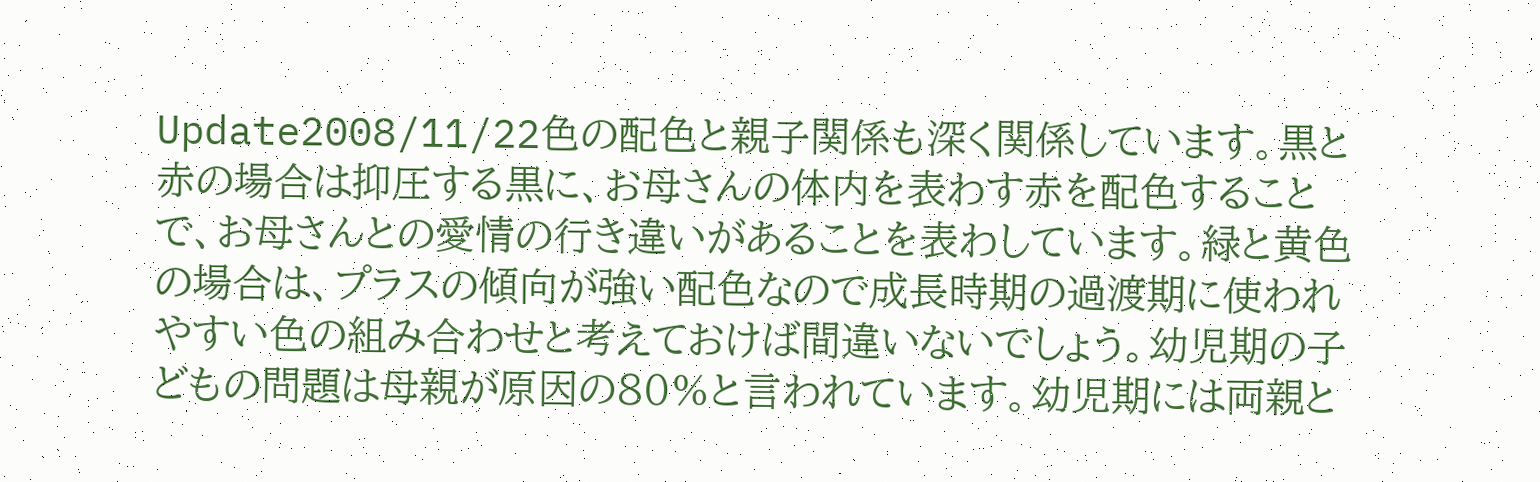Update2008/11/22色の配色と親子関係も深く関係しています。黒と赤の場合は抑圧する黒に、お母さんの体内を表わす赤を配色することで、お母さんとの愛情の行き違いがあることを表わしています。緑と黄色の場合は、プラスの傾向が強い配色なので成長時期の過渡期に使われやすい色の組み合わせと考えておけば間違いないでしょう。幼児期の子どもの問題は母親が原因の80%と言われています。幼児期には両親と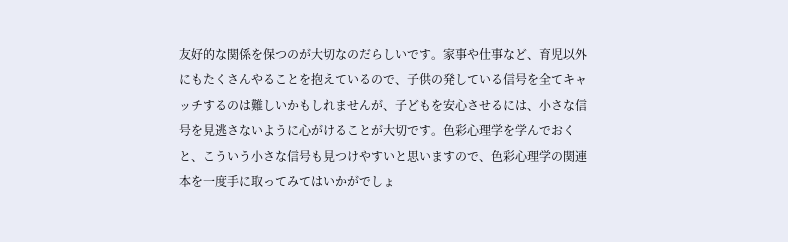友好的な関係を保つのが大切なのだらしいです。家事や仕事など、育児以外にもたくさんやることを抱えているので、子供の発している信号を全てキャッチするのは難しいかもしれませんが、子どもを安心させるには、小さな信号を見逃さないように心がけることが大切です。色彩心理学を学んでおくと、こういう小さな信号も見つけやすいと思いますので、色彩心理学の関連本を一度手に取ってみてはいかがでしょ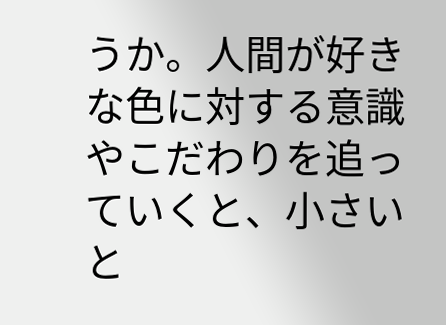うか。人間が好きな色に対する意識やこだわりを追っていくと、小さいと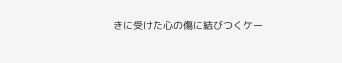きに受けた心の傷に結びつくケー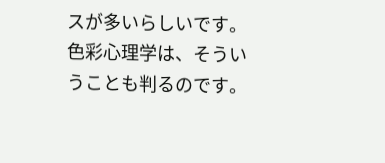スが多いらしいです。色彩心理学は、そういうことも判るのです。